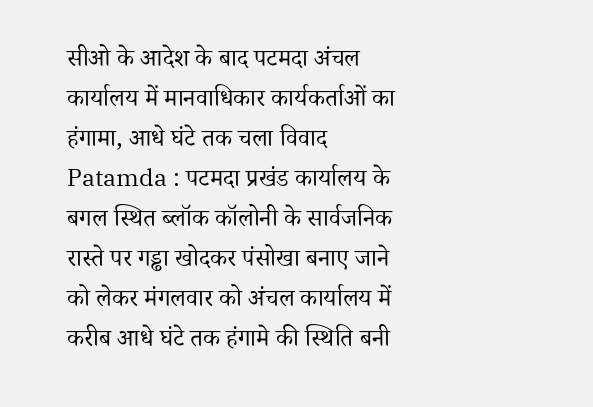सीओ के आदेश के बाद पटमदा अंचल कार्यालय में मानवाधिकार कार्यकर्ताओं का हंगामा, आधे घंटे तक चला विवाद
Patamda : पटमदा प्रखंड कार्यालय के बगल स्थित ब्लॉक कॉलोनी के सार्वजनिक रास्ते पर गड्ढा खोदकर पंसोखा बनाए जाने को लेकर मंगलवार को अंचल कार्यालय में करीब आधे घंटे तक हंगामे की स्थिति बनी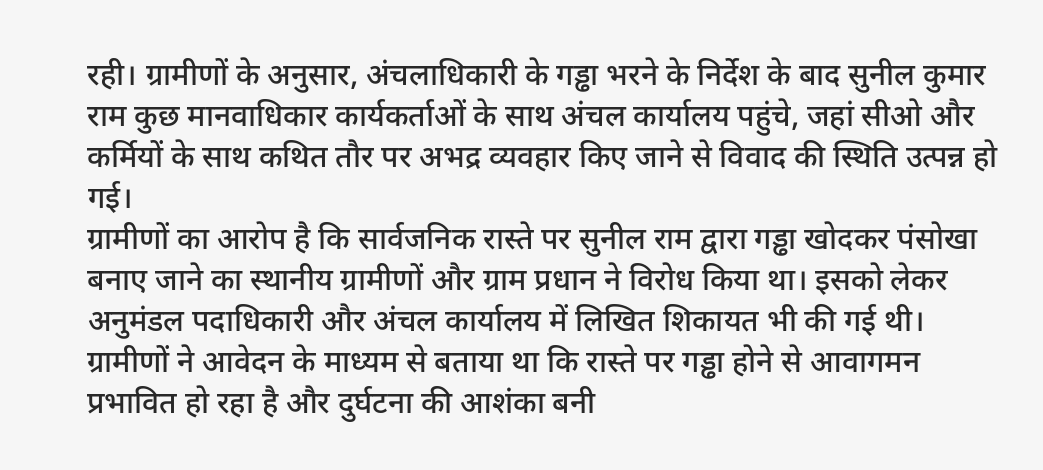रही। ग्रामीणों के अनुसार, अंचलाधिकारी के गड्ढा भरने के निर्देश के बाद सुनील कुमार राम कुछ मानवाधिकार कार्यकर्ताओं के साथ अंचल कार्यालय पहुंचे, जहां सीओ और कर्मियों के साथ कथित तौर पर अभद्र व्यवहार किए जाने से विवाद की स्थिति उत्पन्न हो गई।
ग्रामीणों का आरोप है कि सार्वजनिक रास्ते पर सुनील राम द्वारा गड्ढा खोदकर पंसोखा बनाए जाने का स्थानीय ग्रामीणों और ग्राम प्रधान ने विरोध किया था। इसको लेकर अनुमंडल पदाधिकारी और अंचल कार्यालय में लिखित शिकायत भी की गई थी। ग्रामीणों ने आवेदन के माध्यम से बताया था कि रास्ते पर गड्ढा होने से आवागमन प्रभावित हो रहा है और दुर्घटना की आशंका बनी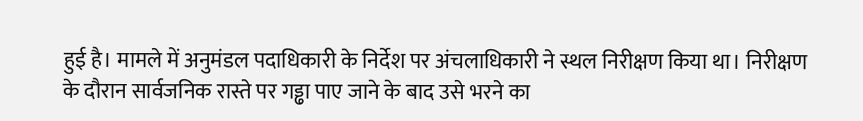हुई है। मामले में अनुमंडल पदाधिकारी के निर्देश पर अंचलाधिकारी ने स्थल निरीक्षण किया था। निरीक्षण के दौरान सार्वजनिक रास्ते पर गड्ढा पाए जाने के बाद उसे भरने का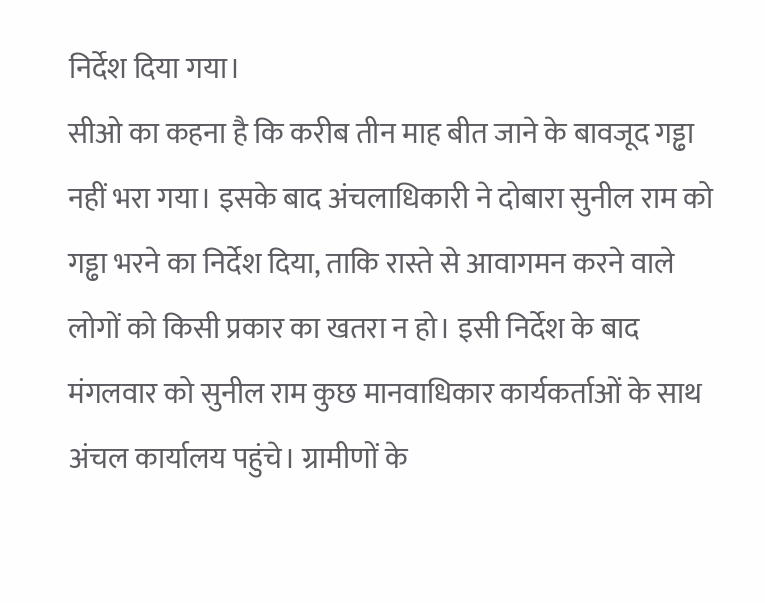निर्देश दिया गया।
सीओ का कहना है कि करीब तीन माह बीत जाने के बावजूद गड्ढा नहीं भरा गया। इसके बाद अंचलाधिकारी ने दोबारा सुनील राम को गड्ढा भरने का निर्देश दिया, ताकि रास्ते से आवागमन करने वाले लोगों को किसी प्रकार का खतरा न हो। इसी निर्देश के बाद मंगलवार को सुनील राम कुछ मानवाधिकार कार्यकर्ताओं के साथ अंचल कार्यालय पहुंचे। ग्रामीणों के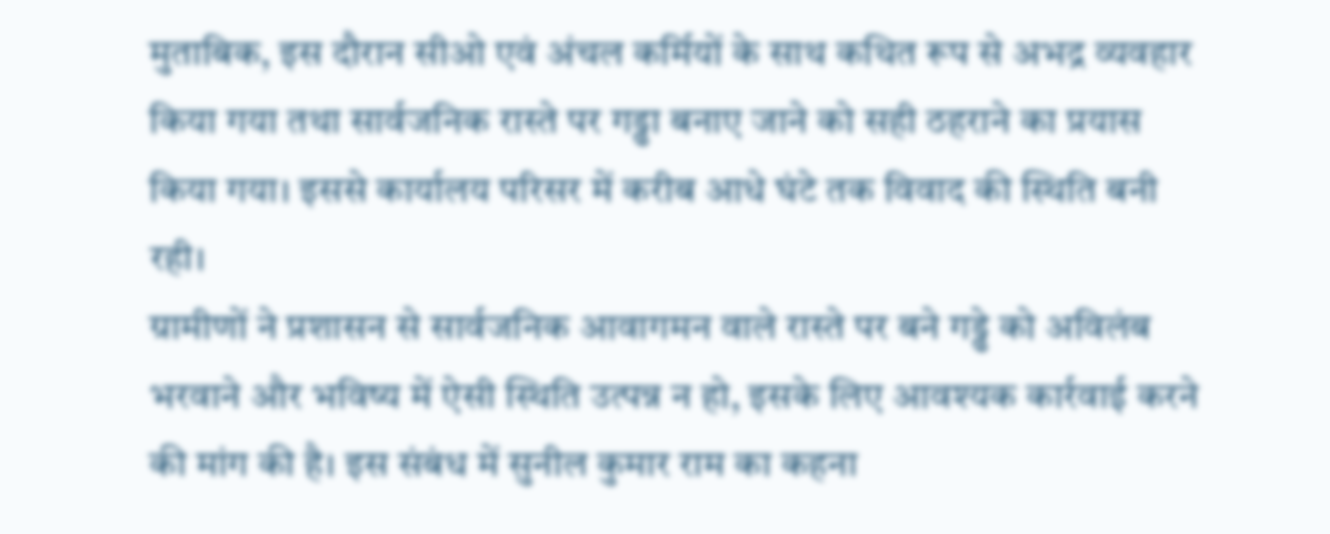मुताबिक, इस दौरान सीओ एवं अंचल कर्मियों के साथ कथित रूप से अभद्र व्यवहार किया गया तथा सार्वजनिक रास्ते पर गड्ढा बनाए जाने को सही ठहराने का प्रयास किया गया। इससे कार्यालय परिसर में करीब आधे घंटे तक विवाद की स्थिति बनी रही।
ग्रामीणों ने प्रशासन से सार्वजनिक आवागमन वाले रास्ते पर बने गड्ढे को अविलंब भरवाने और भविष्य में ऐसी स्थिति उत्पन्न न हो, इसके लिए आवश्यक कार्रवाई करने की मांग की है। इस संबंध में सुनील कुमार राम का कहना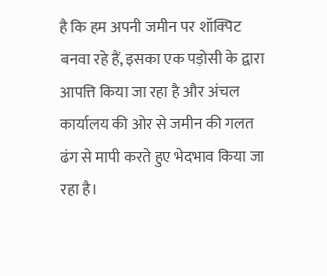है कि हम अपनी जमीन पर शॉक्पिट बनवा रहे हैं, इसका एक पड़ोसी के द्वारा आपत्ति किया जा रहा है और अंचल कार्यालय की ओर से जमीन की गलत ढंग से मापी करते हुए भेदभाव किया जा रहा है।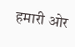हमारी ओर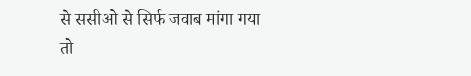से ससीओ से सिर्फ जवाब मांगा गया तो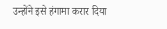उन्होंने इसे हंगामा करार दिया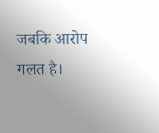जबकि आरोप गलत है।